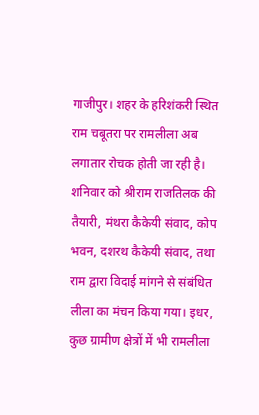गाजीपुर। शहर के हरिशंकरी स्थित राम चबूतरा पर रामलीला अब लगातार रोचक होती जा रही है। शनिवार को श्रीराम राजतिलक की तैयारी, मंथरा कैकेयी संवाद, कोप भवन, दशरथ कैकेयी संवाद, तथा राम द्वारा विदाई मांगने से संबंधित लीला का मंचन किया गया। इधर, कुछ ग्रामीण क्षेत्रों में भी रामलीला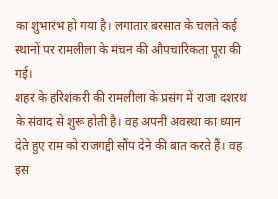का शुभारंभ हो गया है। लगातार बरसात के चलते कई स्थानों पर रामलीला के मंचन की औपचारिकता पूरा की गई।
शहर के हरिशंकरी की रामलीला के प्रसंग में राजा दशरथ के संवाद से शुरू होती है। वह अपनी अवस्था का ध्यान देते हुए राम को राजगद्दी सौंप देने की बात करते हैं। वह इस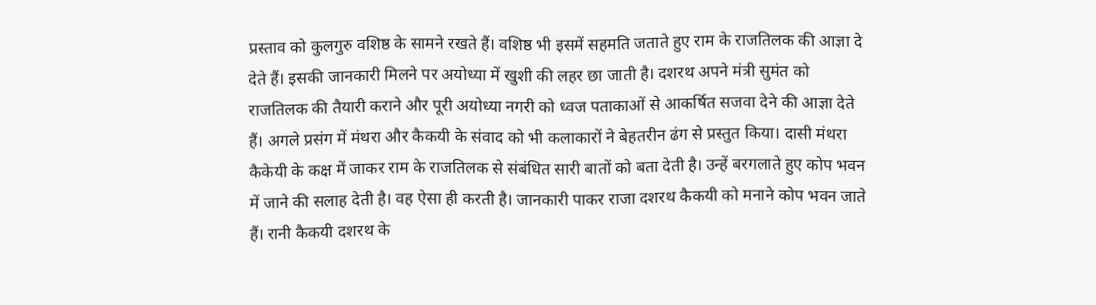प्रस्ताव को कुलगुरु वशिष्ठ के सामने रखते हैं। वशिष्ठ भी इसमें सहमति जताते हुए राम के राजतिलक की आज्ञा दे देते हैं। इसकी जानकारी मिलने पर अयोध्या में खुशी की लहर छा जाती है। दशरथ अपने मंत्री सुमंत को राजतिलक की तैयारी कराने और पूरी अयोध्या नगरी को ध्वज पताकाओं से आकर्षित सजवा देने की आज्ञा देते हैं। अगले प्रसंग में मंथरा और कैकयी के संवाद को भी कलाकारों ने बेहतरीन ढंग से प्रस्तुत किया। दासी मंथरा कैकेयी के कक्ष में जाकर राम के राजतिलक से संबंधित सारी बातों को बता देती है। उन्हें बरगलाते हुए कोप भवन में जाने की सलाह देती है। वह ऐसा ही करती है। जानकारी पाकर राजा दशरथ कैकयी को मनाने कोप भवन जाते हैं। रानी कैकयी दशरथ के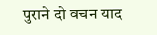पुराने दो वचन याद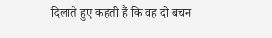दिलाते हुए कहती हैं कि वह दो बचन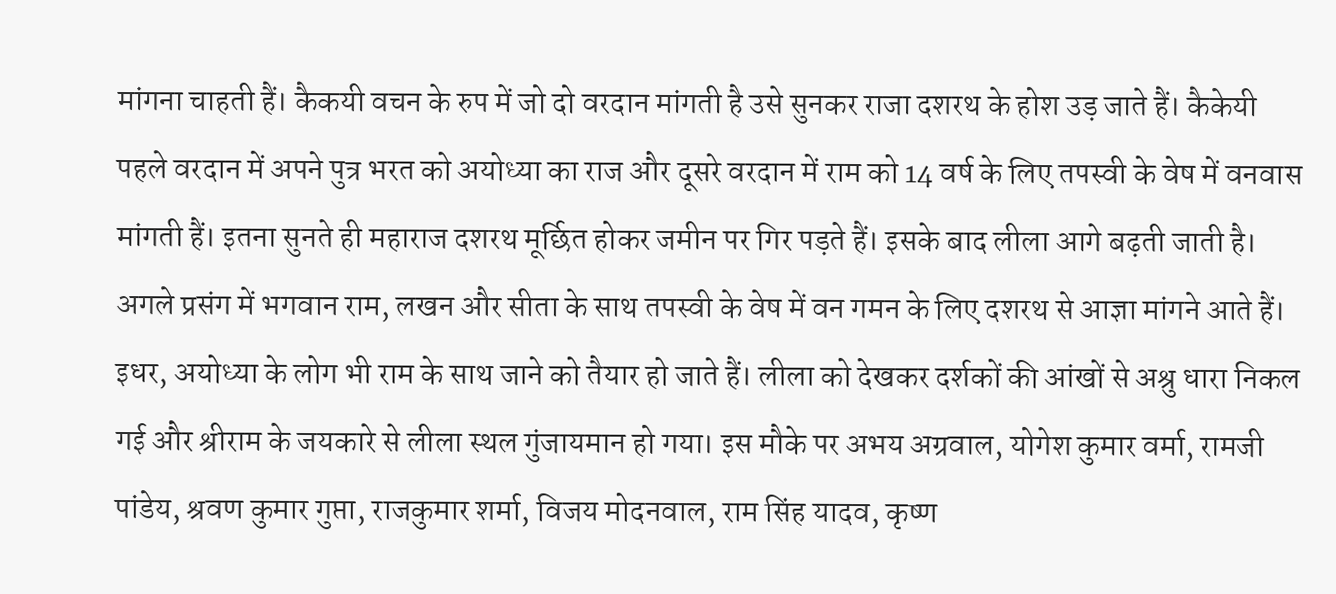मांगना चाहती हैं। कैकयी वचन के रुप में जो दो वरदान मांगती है उसे सुनकर राजा दशरथ के होश उड़ जाते हैं। कैकेयी पहले वरदान में अपने पुत्र भरत को अयोध्या का राज और दूसरे वरदान में राम को 14 वर्ष के लिए तपस्वी के वेष में वनवास मांगती हैं। इतना सुनते ही महाराज दशरथ मूर्छित होकर जमीन पर गिर पड़ते हैं। इसके बाद लीला आगे बढ़ती जाती है। अगले प्रसंग में भगवान राम, लखन और सीता के साथ तपस्वी के वेष में वन गमन के लिए दशरथ से आज्ञा मांगने आते हैं। इधर, अयोध्या के लोग भी राम के साथ जाने को तैयार हो जाते हैं। लीला को देखकर दर्शकों की आंखों से अश्रु धारा निकल गई और श्रीराम के जयकारे से लीला स्थल गुंजायमान हो गया। इस मौके पर अभय अग्रवाल, योगेश कुमार वर्मा, रामजी पांडेय, श्रवण कुमार गुप्ता, राजकुमार शर्मा, विजय मोदनवाल, राम सिंह यादव, कृष्ण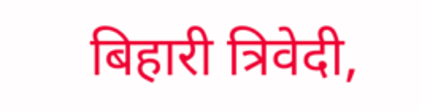बिहारी त्रिवेदी,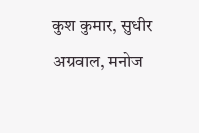कुश कुमार, सुधीर अग्रवाल, मनोज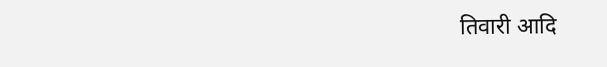तिवारी आदि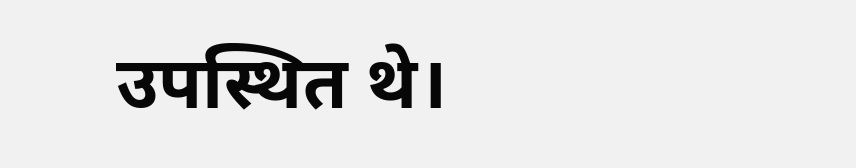उपस्थित थे।